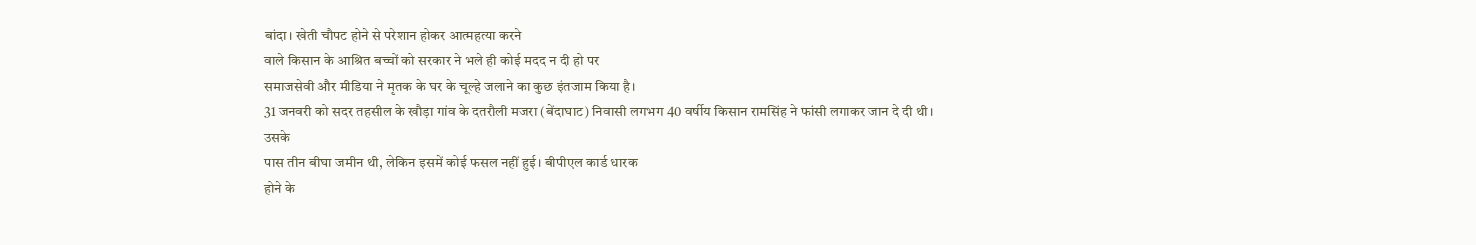बांदा। खेती चौपट होने से परेशान होकर आत्महत्या करने
वाले किसान के आश्रित बच्चों को सरकार ने भले ही कोई मदद न दी हो पर
समाजसेवी और मीडिया ने मृतक के घर के चूल्हे जलाने का कुछ इंतजाम किया है।
31 जनवरी को सदर तहसील के खौड़ा गांव के दतरौली मजरा (बेंदाघाट) निवासी लगभग 40 वर्षीय किसान रामसिंह ने फांसी लगाकर जान दे दी थी।
उसके
पास तीन बीघा जमीन थी, लेकिन इसमें कोई फसल नहीं हुई। बीपीएल कार्ड धारक
होने के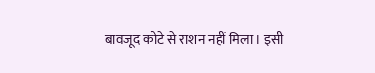बावजूद कोटे से राशन नहीं मिला। इसी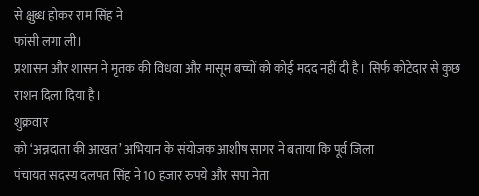से क्षुब्ध होकर राम सिंह ने
फांसी लगा ली।
प्रशासन और शासन ने मृतक की विधवा और मासूम बच्चों को कोई मदद नहीं दी है। सिर्फ कोटेदार से कुछ राशन दिला दिया है।
शुक्रवार
को ‘अन्नदाता की आखत’ अभियान के संयोजक आशीष सागर ने बताया कि पूर्व जिला
पंचायत सदस्य दलपत सिंह ने 10 हजार रुपये और सपा नेता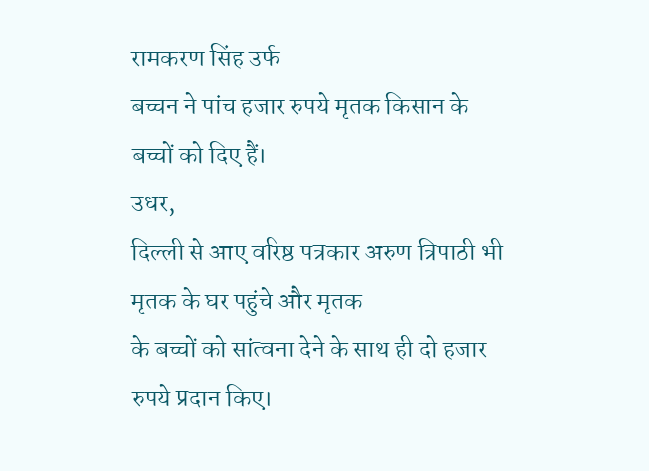रामकरण सिंह उर्फ
बच्चन ने पांच हजार रुपये मृतक किसान के बच्चों को दिए हैं।
उधर,
दिल्ली से आए वरिष्ठ पत्रकार अरुण त्रिपाठी भी मृतक के घर पहुंचे और मृतक
के बच्चों को सांत्वना देने के साथ ही दो हजार रुपये प्रदान किए।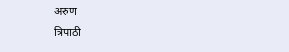अरुण
त्रिपाठी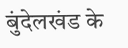बुंदेलखंड के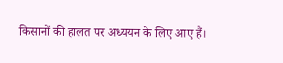किसानों की हालत पर अध्ययन के लिए आए हैं।